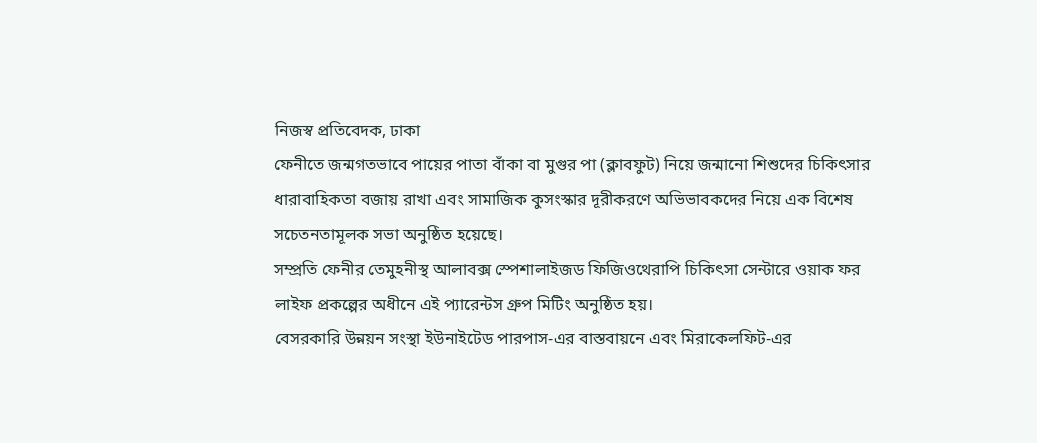নিজস্ব প্রতিবেদক, ঢাকা
ফেনীতে জন্মগতভাবে পায়ের পাতা বাঁকা বা মুগুর পা (ক্লাবফুট) নিয়ে জন্মানো শিশুদের চিকিৎসার ধারাবাহিকতা বজায় রাখা এবং সামাজিক কুসংস্কার দূরীকরণে অভিভাবকদের নিয়ে এক বিশেষ সচেতনতামূলক সভা অনুষ্ঠিত হয়েছে।
সম্প্রতি ফেনীর তেমুহনীস্থ আলাবক্স স্পেশালাইজড ফিজিওথেরাপি চিকিৎসা সেন্টারে ওয়াক ফর লাইফ প্রকল্পের অধীনে এই প্যারেন্টস গ্রুপ মিটিং অনুষ্ঠিত হয়।
বেসরকারি উন্নয়ন সংস্থা ইউনাইটেড পারপাস-এর বাস্তবায়নে এবং মিরাকেলফিট-এর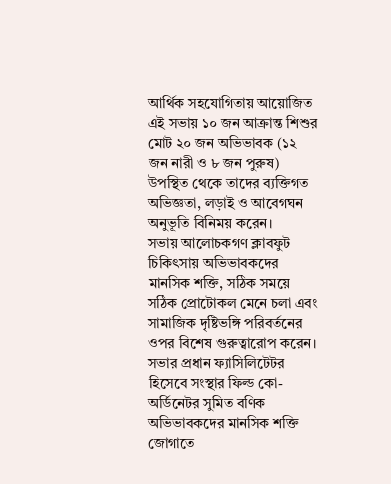আর্থিক সহযোগিতায় আয়োজিত এই সভায় ১০ জন আক্রান্ত শিশুর মোট ২০ জন অভিভাবক (১২ জন নারী ও ৮ জন পুরুষ) উপস্থিত থেকে তাদের ব্যক্তিগত অভিজ্ঞতা, লড়াই ও আবেগঘন অনুভূতি বিনিময় করেন।
সভায় আলোচকগণ ক্লাবফুট চিকিৎসায় অভিভাবকদের মানসিক শক্তি, সঠিক সময়ে সঠিক প্রোটোকল মেনে চলা এবং সামাজিক দৃষ্টিভঙ্গি পরিবর্তনের ওপর বিশেষ গুরুত্বারোপ করেন।
সভার প্রধান ফ্যাসিলিটেটর হিসেবে সংস্থার ফিল্ড কো-অর্ডিনেটর সুমিত বণিক অভিভাবকদের মানসিক শক্তি জোগাতে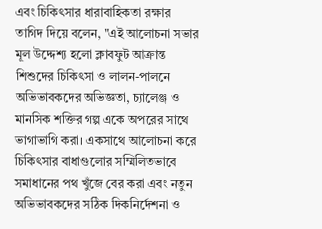এবং চিকিৎসার ধারাবাহিকতা রক্ষার তাগিদ দিয়ে বলেন, "এই আলোচনা সভার মূল উদ্দেশ্য হলো ক্লাবফুট আক্রান্ত শিশুদের চিকিৎসা ও লালন-পালনে অভিভাবকদের অভিজ্ঞতা, চ্যালেঞ্জ ও মানসিক শক্তির গল্প একে অপরের সাথে ভাগাভাগি করা। একসাথে আলোচনা করে চিকিৎসার বাধাগুলোর সম্মিলিতভাবে সমাধানের পথ খুঁজে বের করা এবং নতুন অভিভাবকদের সঠিক দিকনির্দেশনা ও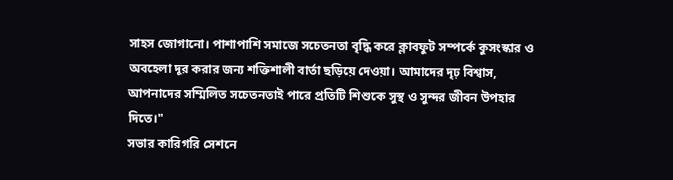সাহস জোগানো। পাশাপাশি সমাজে সচেতনতা বৃদ্ধি করে ক্লাবফুট সম্পর্কে কুসংস্কার ও অবহেলা দূর করার জন্য শক্তিশালী বার্তা ছড়িয়ে দেওয়া। আমাদের দৃঢ় বিশ্বাস, আপনাদের সম্মিলিত সচেতনতাই পারে প্রতিটি শিশুকে সুস্থ ও সুন্দর জীবন উপহার দিতে।"
সভার কারিগরি সেশনে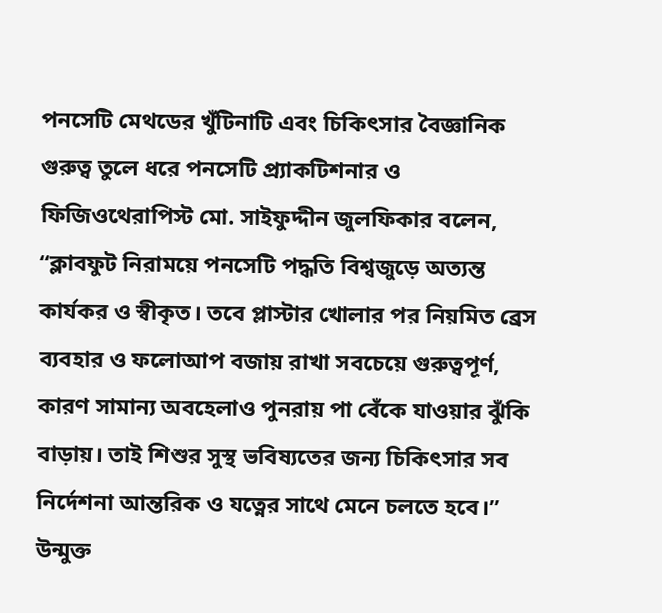পনসেটি মেথডের খুঁটিনাটি এবং চিকিৎসার বৈজ্ঞানিক গুরুত্ব তুলে ধরে পনসেটি প্র্যাকটিশনার ও ফিজিওথেরাপিস্ট মো. সাইফুদ্দীন জুলফিকার বলেন, “ক্লাবফুট নিরাময়ে পনসেটি পদ্ধতি বিশ্বজুড়ে অত্যন্ত কার্যকর ও স্বীকৃত। তবে প্লাস্টার খোলার পর নিয়মিত ব্রেস ব্যবহার ও ফলোআপ বজায় রাখা সবচেয়ে গুরুত্বপূর্ণ, কারণ সামান্য অবহেলাও পুনরায় পা বেঁকে যাওয়ার ঝুঁকি বাড়ায়। তাই শিশুর সুস্থ ভবিষ্যতের জন্য চিকিৎসার সব নির্দেশনা আন্তরিক ও যত্নের সাথে মেনে চলতে হবে।”
উন্মুক্ত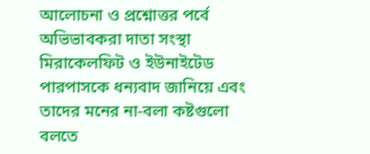আলোচনা ও প্রশ্নোত্তর পর্বে অভিভাবকরা দাতা সংস্থা মিরাকেলফিট ও ইউনাইটেড পারপাসকে ধন্যবাদ জানিয়ে এবং তাদের মনের না-বলা কষ্টগুলো বলতে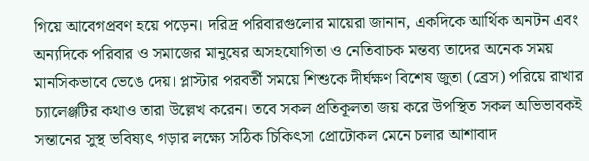গিয়ে আবেগপ্রবণ হয়ে পড়েন। দরিদ্র পরিবারগুলোর মায়েরা জানান, একদিকে আর্থিক অনটন এবং অন্যদিকে পরিবার ও সমাজের মানুষের অসহযোগিতা ও নেতিবাচক মন্তব্য তাদের অনেক সময় মানসিকভাবে ভেঙে দেয়। প্লাস্টার পরবর্তী সময়ে শিশুকে দীর্ঘক্ষণ বিশেষ জুতা (ব্রেস) পরিয়ে রাখার চ্যালেঞ্জটির কথাও তারা উল্লেখ করেন। তবে সকল প্রতিকূলতা জয় করে উপস্থিত সকল অভিভাবকই সন্তানের সুস্থ ভবিষ্যৎ গড়ার লক্ষ্যে সঠিক চিকিৎসা প্রোটোকল মেনে চলার আশাবাদ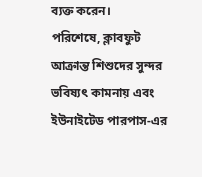ব্যক্ত করেন।
পরিশেষে, ক্লাবফুট আক্রান্ত শিশুদের সুন্দর ভবিষ্যৎ কামনায় এবং ইউনাইটেড পারপাস-এর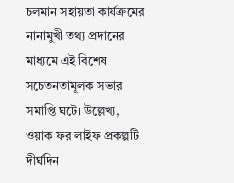চলমান সহায়তা কার্যক্রমের নানামুখী তথ্য প্রদানের মাধ্যমে এই বিশেষ সচেতনতামূলক সভার সমাপ্তি ঘটে। উল্লেখ্য, ওয়াক ফর লাইফ প্রকল্পটি দীর্ঘদিন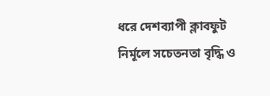ধরে দেশব্যাপী ক্লাবফুট নির্মূলে সচেতনতা বৃদ্ধি ও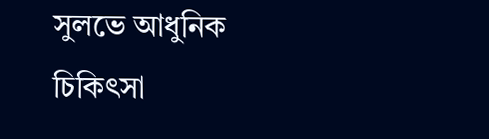সুলভে আধুনিক চিকিৎসা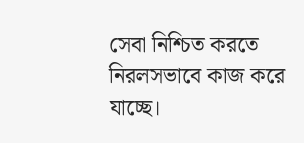সেবা নিশ্চিত করতে নিরলসভাবে কাজ করে যাচ্ছে।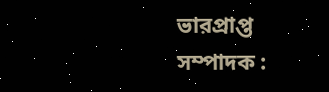ভারপ্রাপ্ত সম্পাদক :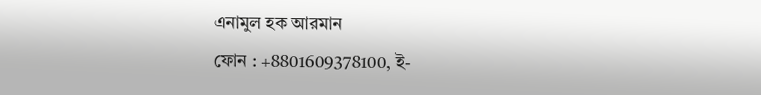এনামুল হক আরমান
ফোন : +8801609378100, ই-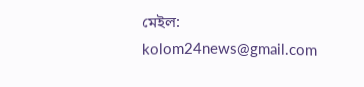মেইল: kolom24news@gmail.com